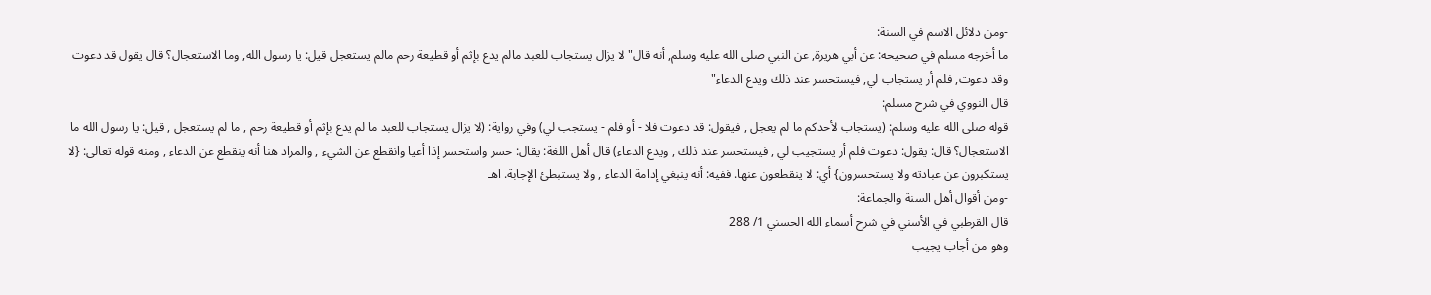-ومن دلائل الاسم في السنة:
ما أخرجه مسلم في صحيحه: عن أبي هريرة, عن النبي صلى الله عليه وسلم, أنه قال"لا يزال يستجاب للعبد مالم يدع بإثم أو قطيعة رحم مالم يستعجل قيل: يا رسول الله, وما الاستعجال؟ قال يقول قد دعوت وقد دعوت, فلم أر يستجاب لي, فيستحسر عند ذلك ويدع الدعاء"
قال النووي في شرح مسلم:
قوله صلى الله عليه وسلم: (يستجاب لأحدكم ما لم يعجل , فيقول: قد دعوت فلا - أو فلم - يستجب لي) وفي رواية: (لا يزال يستجاب للعبد ما لم يدع بإثم أو قطيعة رحم , ما لم يستعجل , قيل: يا رسول الله ما الاستعجال؟ قال: يقول: دعوت فلم أر يستجيب لي , فيستحسر عند ذلك , ويدع الدعاء) قال أهل اللغة: يقال: حسر واستحسر إذا أعيا وانقطع عن الشيء , والمراد هنا أنه ينقطع عن الدعاء , ومنه قوله تعالى: {لا يستكبرون عن عبادته ولا يستحسرون} أي: لا ينقطعون عنها. ففيه: أنه ينبغي إدامة الدعاء , ولا يستبطئ الإجابة. اهـ
-ومن أقوال أهل السنة والجماعة:
قال القرطبي في الأسني في شرح أسماء الله الحسني 1/ 288
وهو من أجاب يجيب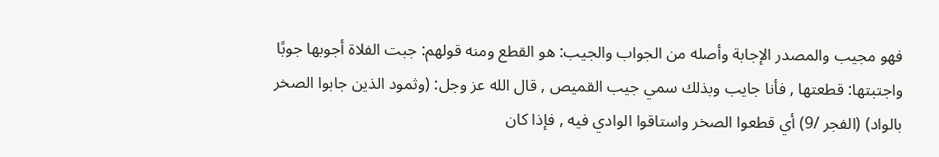فهو مجيب والمصدر الإجابة وأصله من الجواب والجيب: هو القطع ومنه قولهم: جبت الفلاة أجوبها جوبًا واجتبتها: قطعتها , فأنا جايب وبذلك سمي جيب القميص , قال الله عز وجل: (وثمود الذين جابوا الصخر بالواد) (الفجر /9) أي قطعوا الصخر واستاقوا الوادي فيه , فإذا كان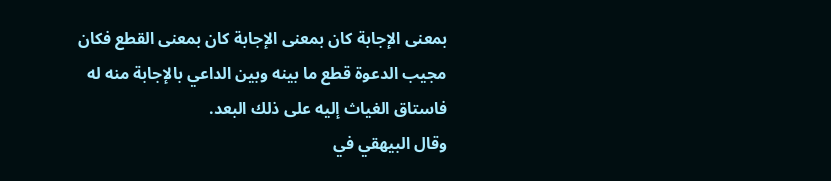بمعنى الإجابة كان بمعنى الإجابة كان بمعنى القطع فكان مجيب الدعوة قطع ما بينه وبين الداعي بالإجابة منه له فاستاق الغياث إليه على ذلك البعد.
وقال البيهقي في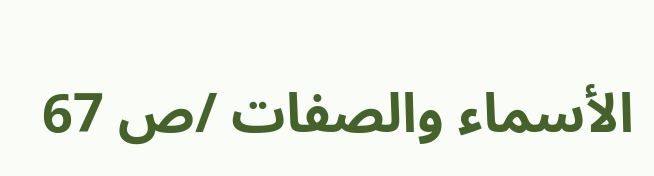الأسماء والصفات /ص 67